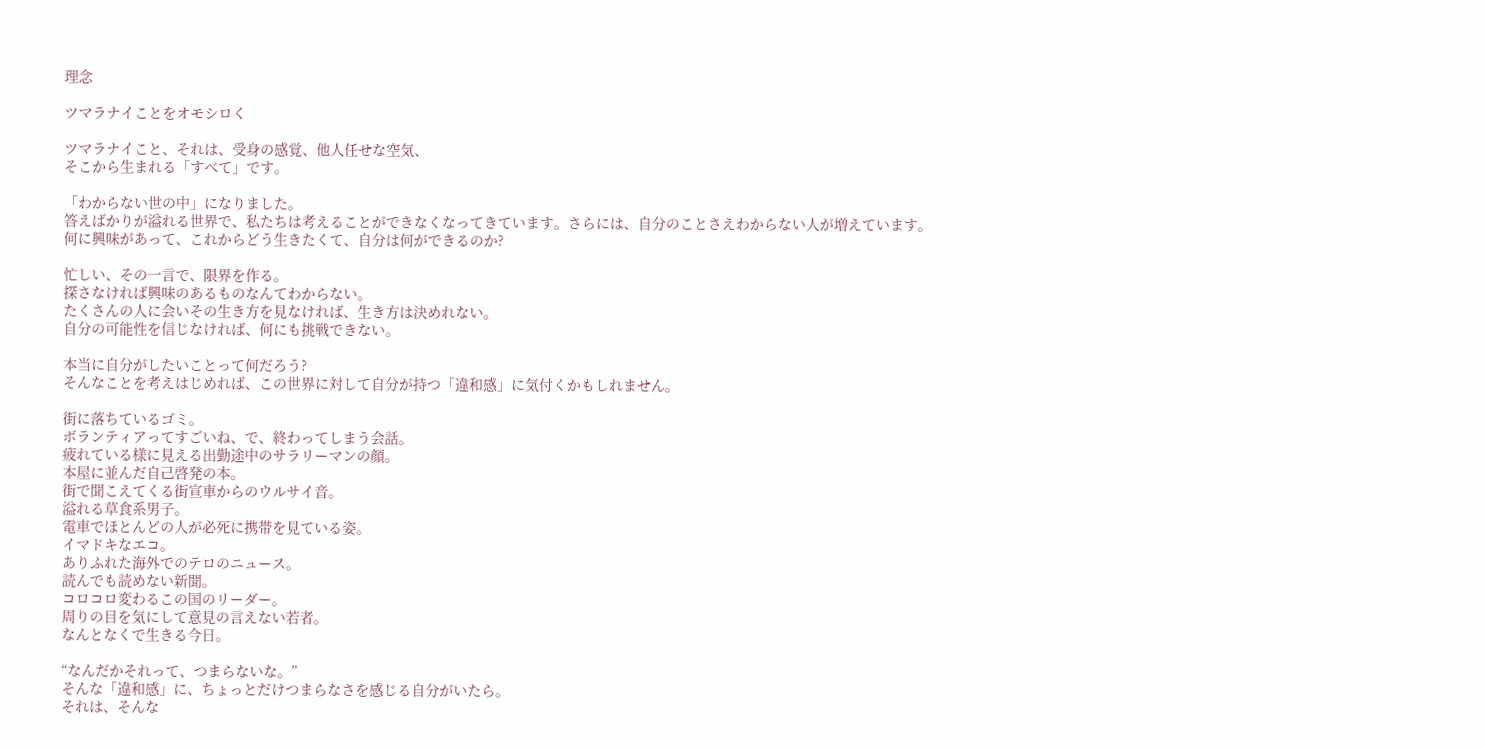理念

ツマラナイことをオモシロく

ツマラナイこと、それは、受身の感覚、他人任せな空気、
そこから生まれる「すべて」です。

「わからない世の中」になりました。
答えばかりが溢れる世界で、私たちは考えることができなくなってきています。さらには、自分のことさえわからない人が増えています。
何に興味があって、これからどう生きたくて、自分は何ができるのか?

忙しい、その一言で、限界を作る。
探さなければ興味のあるものなんてわからない。
たくさんの人に会いその生き方を見なければ、生き方は決めれない。
自分の可能性を信じなければ、何にも挑戦できない。

本当に自分がしたいことって何だろう?
そんなことを考えはじめれば、この世界に対して自分が持つ「違和感」に気付くかもしれません。

街に落ちているゴミ。
ボランティアってすごいね、で、終わってしまう会話。
疲れている様に見える出勤途中のサラリーマンの顔。
本屋に並んだ自己啓発の本。
街で聞こえてくる街宣車からのウルサイ音。
溢れる草食系男子。
電車でほとんどの人が必死に携帯を見ている姿。
イマドキなエコ。
ありふれた海外でのテロのニュース。
読んでも読めない新聞。
コロコロ変わるこの国のリーダー。
周りの目を気にして意見の言えない若者。
なんとなくで生きる今日。

“なんだかそれって、つまらないな。”
そんな「違和感」に、ちょっとだけつまらなさを感じる自分がいたら。
それは、そんな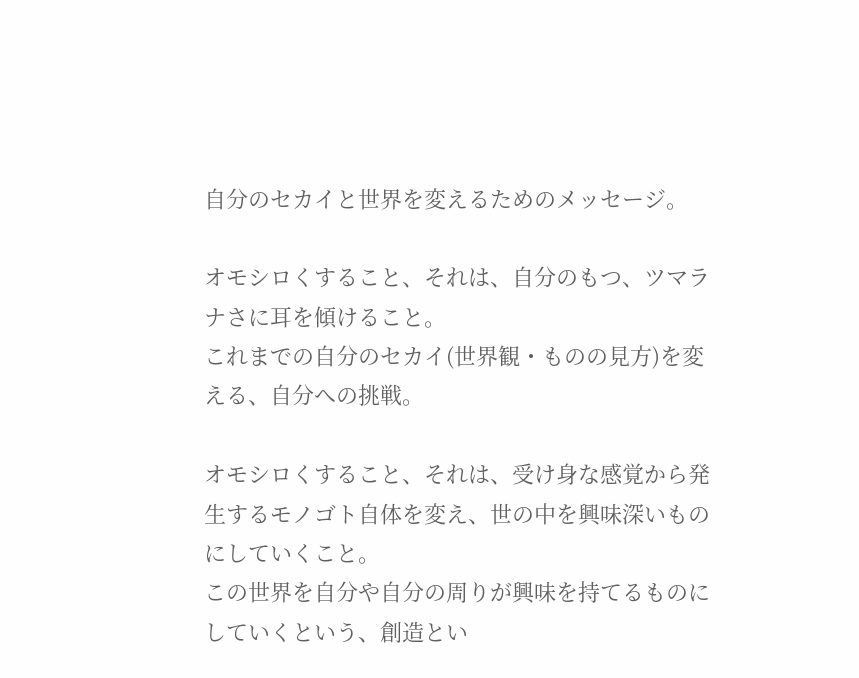自分のセカイと世界を変えるためのメッセージ。

オモシロくすること、それは、自分のもつ、ツマラナさに耳を傾けること。
これまでの自分のセカイ(世界観・ものの見方)を変える、自分への挑戦。

オモシロくすること、それは、受け身な感覚から発生するモノゴト自体を変え、世の中を興味深いものにしていくこと。
この世界を自分や自分の周りが興味を持てるものにしていくという、創造とい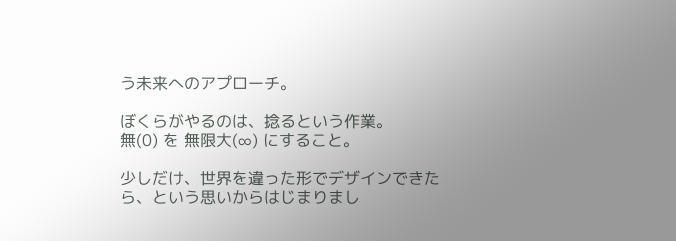う未来へのアプローチ。

ぼくらがやるのは、捻るという作業。
無(0) を 無限大(∞) にすること。

少しだけ、世界を違った形でデザインできたら、という思いからはじまりまし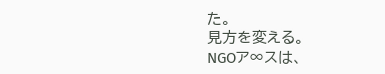た。
見方を変える。
NGOア∞スは、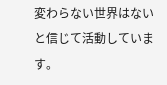変わらない世界はないと信じて活動しています。